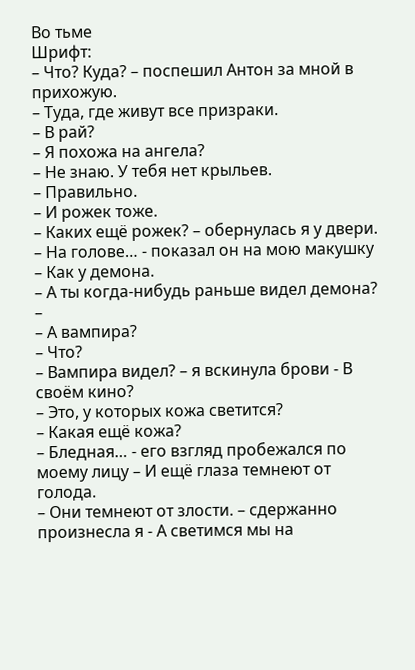Во тьме
Шрифт:
– Что? Куда? – поспешил Антон за мной в прихожую.
– Туда, где живут все призраки.
– В рай?
– Я похожа на ангела?
– Не знаю. У тебя нет крыльев.
– Правильно.
– И рожек тоже.
– Каких ещё рожек? – обернулась я у двери.
– На голове… - показал он на мою макушку – Как у демона.
– А ты когда-нибудь раньше видел демона?
–
– А вампира?
– Что?
– Вампира видел? – я вскинула брови - В своём кино?
– Это, у которых кожа светится?
– Какая ещё кожа?
– Бледная… - его взгляд пробежался по моему лицу – И ещё глаза темнеют от голода.
– Они темнеют от злости. – сдержанно произнесла я - А светимся мы на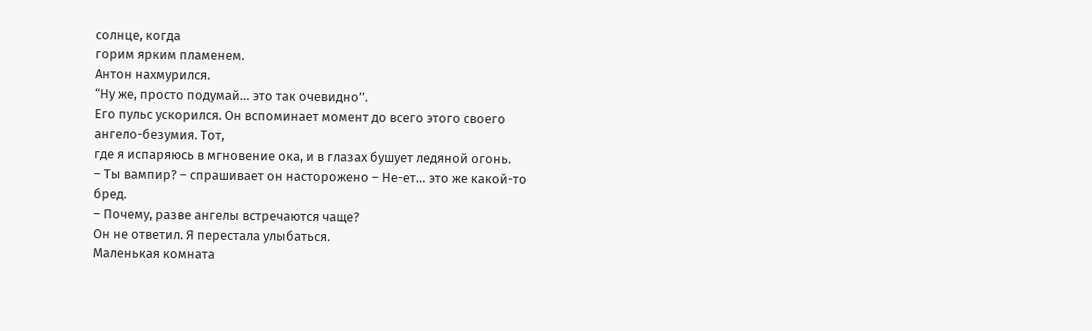солнце, когда
горим ярким пламенем.
Антон нахмурился.
“Ну же, просто подумай… это так очевидно’’.
Его пульс ускорился. Он вспоминает момент до всего этого своего ангело-безумия. Тот,
где я испаряюсь в мгновение ока, и в глазах бушует ледяной огонь.
– Ты вампир? – спрашивает он насторожено – Не-ет… это же какой-то бред.
– Почему, разве ангелы встречаются чаще?
Он не ответил. Я перестала улыбаться.
Маленькая комната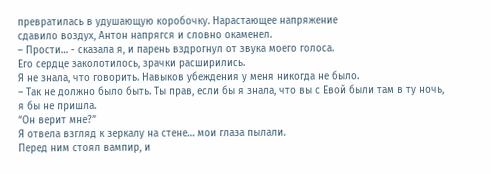превратилась в удушающую коробочку. Нарастающее напряжение
сдавило воздух, Антон напрягся и словно окаменел.
– Прости… - сказала я, и парень вздрогнул от звука моего голоса.
Его сердце заколотилось, зрачки расширились.
Я не знала, что говорить. Навыков убеждения у меня никогда не было.
– Так не должно было быть. Ты прав, если бы я знала, что вы с Евой были там в ту ночь,
я бы не пришла.
“Он верит мне?”
Я отвела взгляд к зеркалу на стене… мои глаза пылали.
Перед ним стоял вампир, и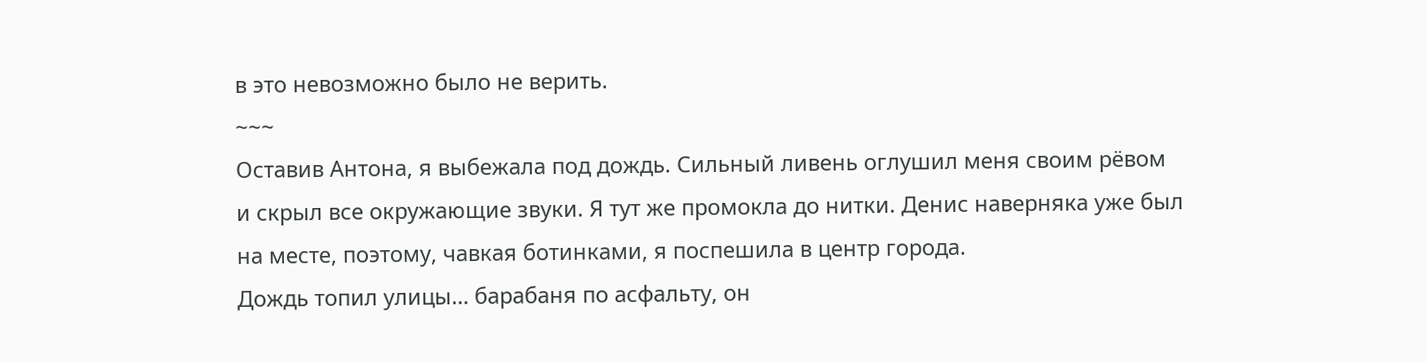в это невозможно было не верить.
~~~
Оставив Антона, я выбежала под дождь. Сильный ливень оглушил меня своим рёвом
и скрыл все окружающие звуки. Я тут же промокла до нитки. Денис наверняка уже был
на месте, поэтому, чавкая ботинками, я поспешила в центр города.
Дождь топил улицы… барабаня по асфальту, он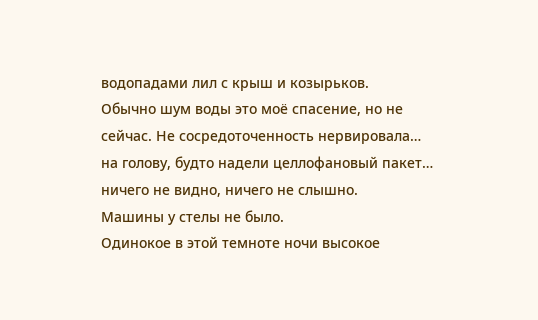водопадами лил с крыш и козырьков.
Обычно шум воды это моё спасение, но не сейчас. Не сосредоточенность нервировала…
на голову, будто надели целлофановый пакет… ничего не видно, ничего не слышно.
Машины у стелы не было.
Одинокое в этой темноте ночи высокое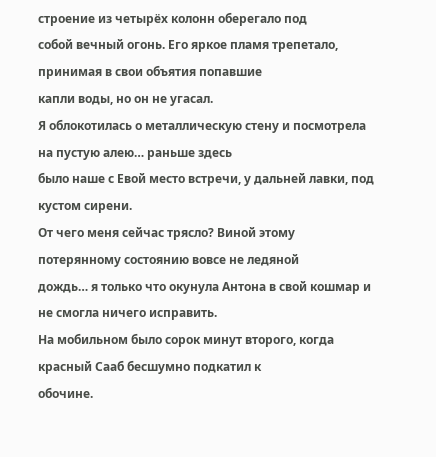строение из четырёх колонн оберегало под
собой вечный огонь. Его яркое пламя трепетало, принимая в свои объятия попавшие
капли воды, но он не угасал.
Я облокотилась о металлическую стену и посмотрела на пустую алею… раньше здесь
было наше с Евой место встречи, у дальней лавки, под кустом сирени.
От чего меня сейчас трясло? Виной этому потерянному состоянию вовсе не ледяной
дождь… я только что окунула Антона в свой кошмар и не смогла ничего исправить.
На мобильном было сорок минут второго, когда красный Сааб бесшумно подкатил к
обочине.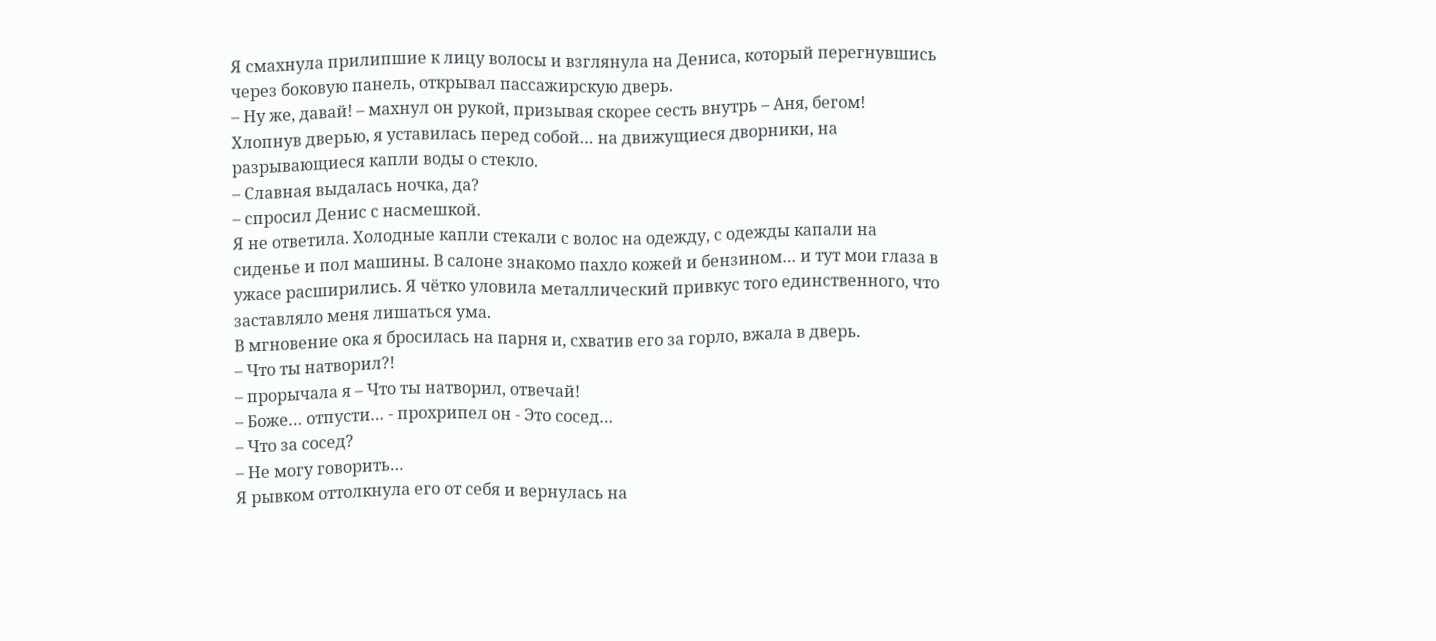Я смахнула прилипшие к лицу волосы и взглянула на Дениса, который перегнувшись
через боковую панель, открывал пассажирскую дверь.
– Ну же, давай! – махнул он рукой, призывая скорее сесть внутрь – Аня, бегом!
Хлопнув дверью, я уставилась перед собой… на движущиеся дворники, на
разрывающиеся капли воды о стекло.
– Славная выдалась ночка, да?
– спросил Денис с насмешкой.
Я не ответила. Холодные капли стекали с волос на одежду, с одежды капали на
сиденье и пол машины. В салоне знакомо пахло кожей и бензином… и тут мои глаза в
ужасе расширились. Я чётко уловила металлический привкус того единственного, что
заставляло меня лишаться ума.
В мгновение ока я бросилась на парня и, схватив его за горло, вжала в дверь.
– Что ты натворил?!
– прорычала я – Что ты натворил, отвечай!
– Боже… отпусти… - прохрипел он - Это сосед…
– Что за сосед?
– Не могу говорить…
Я рывком оттолкнула его от себя и вернулась на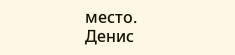место.
Денис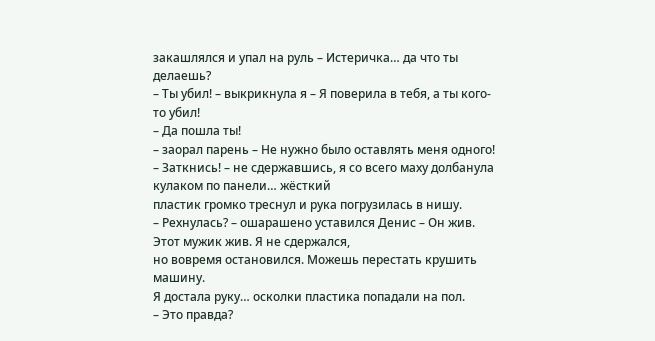закашлялся и упал на руль – Истеричка… да что ты делаешь?
– Ты убил! – выкрикнула я – Я поверила в тебя, а ты кого-то убил!
– Да пошла ты!
– заорал парень – Не нужно было оставлять меня одного!
– Заткнись! – не сдержавшись, я со всего маху долбанула кулаком по панели… жёсткий
пластик громко треснул и рука погрузилась в нишу.
– Рехнулась? – ошарашено уставился Денис – Он жив. Этот мужик жив. Я не сдержался,
но вовремя остановился. Можешь перестать крушить машину.
Я достала руку… осколки пластика попадали на пол.
– Это правда?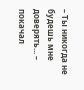– Ты никогда не будешь мне доверять... – покачал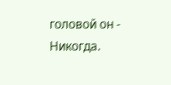головой он - Никогда.